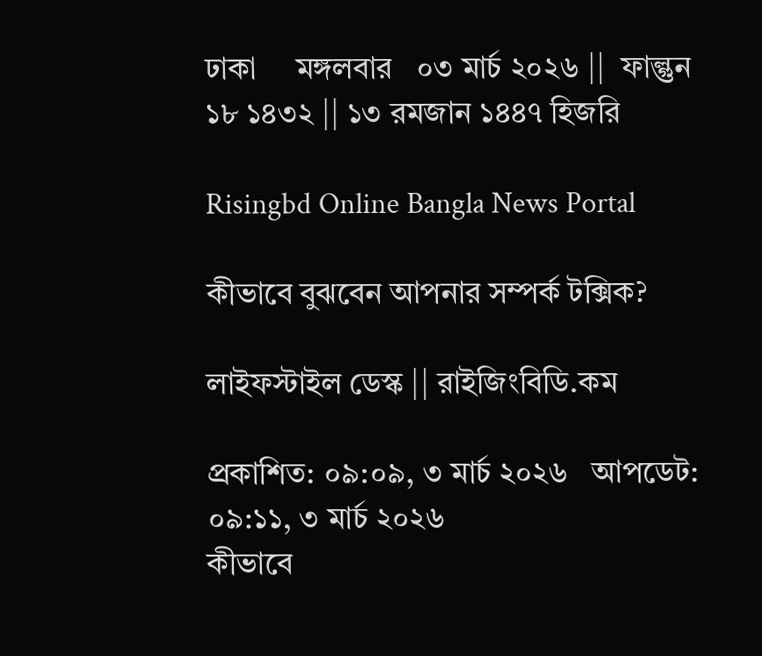ঢাকা     মঙ্গলবার   ০৩ মার্চ ২০২৬ ||  ফাল্গুন ১৮ ১৪৩২ || ১৩ রমজান ১৪৪৭ হিজরি

Risingbd Online Bangla News Portal

কীভাবে বুঝবেন আপনার সম্পর্ক টক্সিক?

লাইফস্টাইল ডেস্ক || রাইজিংবিডি.কম

প্রকাশিত: ০৯:০৯, ৩ মার্চ ২০২৬   আপডেট: ০৯:১১, ৩ মার্চ ২০২৬
কীভাবে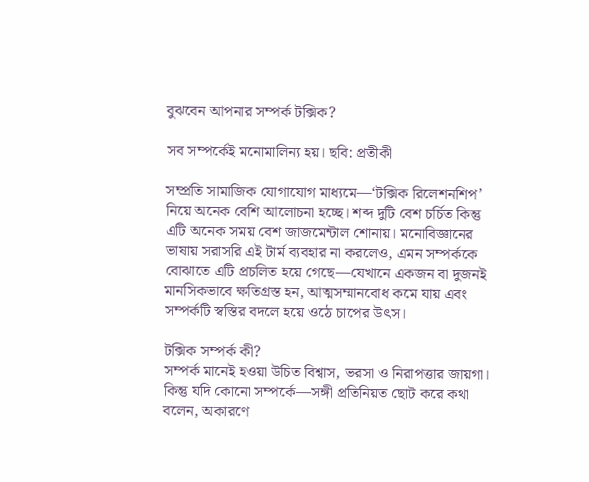বুঝবেন আপনার সম্পর্ক টক্সিক?

সব সম্পর্কেই মনোমালিন্য হয়। ছবি: প্রতীকী

সম্প্রতি সামাজিক যোগাযোগ মাধ্যমে—‘টক্সিক রিলেশনশিপ’ নিয়ে অনেক বেশি আলোচনা হচ্ছে। শব্দ দুটি বেশ চর্চিত কিন্তু এটি অনেক সময় বেশ জাজমেন্টাল শোনায়। মনোবিজ্ঞানের ভাষায় সরাসরি এই টার্ম ব্যবহার না করলেও, এমন সম্পর্ককে বোঝাতে এটি প্রচলিত হয়ে গেছে—যেখানে একজন বা দুজনই মানসিকভাবে ক্ষতিগ্রস্ত হন, আত্মসম্মানবোধ কমে যায় এবং সম্পর্কটি স্বস্তির বদলে হয়ে ওঠে চাপের উৎস।

টক্সিক সম্পর্ক কী?
সম্পর্ক মানেই হওয়া উচিত বিশ্বাস, ভরসা ও নিরাপত্তার জায়গা। কিন্তু যদি কোনো সম্পর্কে—সঙ্গী প্রতিনিয়ত ছোট করে কথা বলেন, অকারণে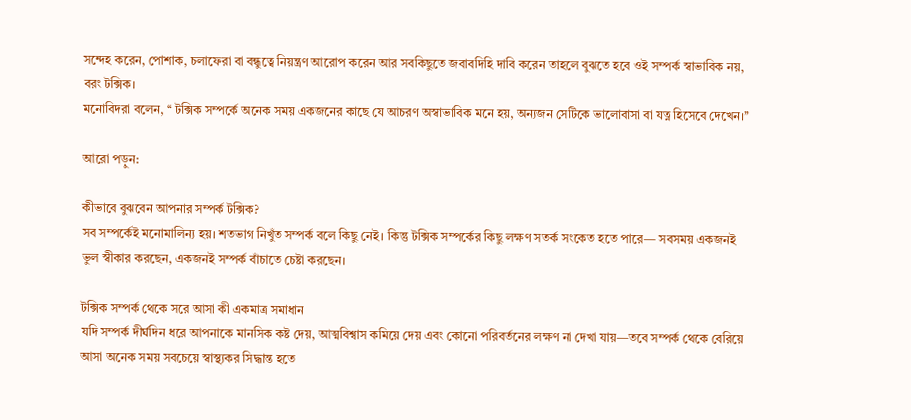সন্দেহ করেন, পোশাক, চলাফেরা বা বন্ধুত্বে নিয়ন্ত্রণ আরোপ করেন আর সবকিছুতে জবাবদিহি দাবি করেন তাহলে বুঝতে হবে ওই সম্পর্ক স্বাভাবিক নয়, বরং টক্সিক।
মনোবিদরা বলেন, ‘‘ টক্সিক সম্পর্কে অনেক সময় একজনের কাছে যে আচরণ অস্বাভাবিক মনে হয়, অন্যজন সেটিকে ভালোবাসা বা যত্ন হিসেবে দেখেন।’’

আরো পড়ুন:

কীভাবে বুঝবেন আপনার সম্পর্ক টক্সিক?
সব সম্পর্কেই মনোমালিন্য হয়। শতভাগ নিখুঁত সম্পর্ক বলে কিছু নেই। কিন্তু টক্সিক সম্পর্কের কিছু লক্ষণ সতর্ক সংকেত হতে পারে— সবসময় একজনই ভুল স্বীকার করছেন, একজনই সম্পর্ক বাঁচাতে চেষ্টা করছেন।

টক্সিক সম্পর্ক থেকে সরে আসা কী একমাত্র সমাধান
যদি সম্পর্ক দীর্ঘদিন ধরে আপনাকে মানসিক কষ্ট দেয়, আত্মবিশ্বাস কমিয়ে দেয় এবং কোনো পরিবর্তনের লক্ষণ না দেখা যায়—তবে সম্পর্ক থেকে বেরিয়ে আসা অনেক সময় সবচেয়ে স্বাস্থ্যকর সিদ্ধান্ত হতে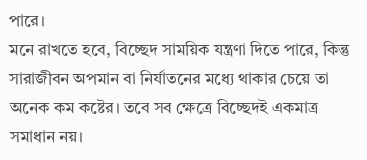পারে।
মনে রাখতে হবে, বিচ্ছেদ সাময়িক যন্ত্রণা দিতে পারে, কিন্তু সারাজীবন অপমান বা নির্যাতনের মধ্যে থাকার চেয়ে তা অনেক কম কষ্টের। তবে সব ক্ষেত্রে বিচ্ছেদই একমাত্র সমাধান নয়।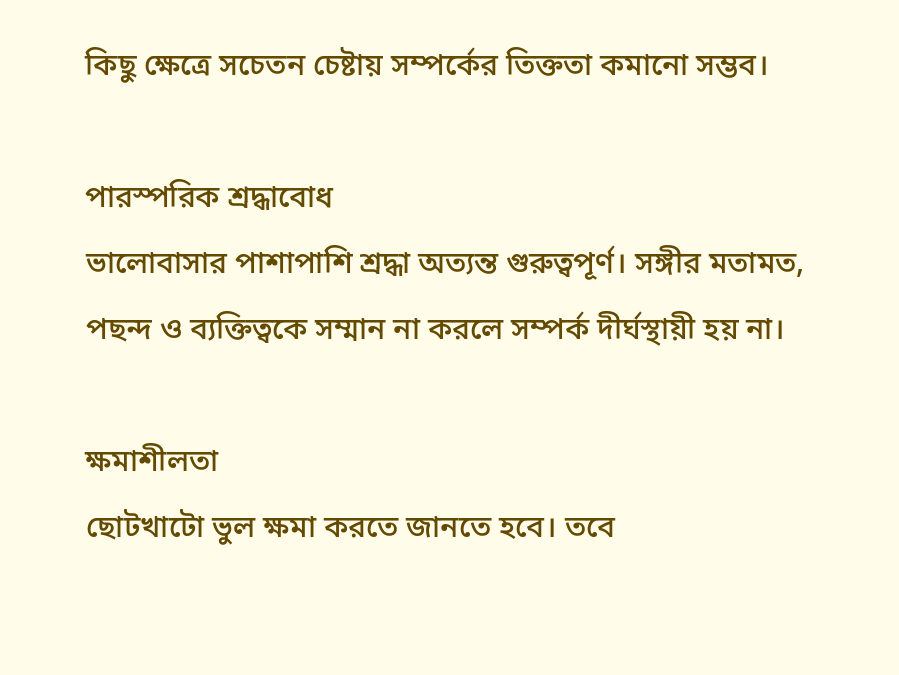কিছু ক্ষেত্রে সচেতন চেষ্টায় সম্পর্কের তিক্ততা কমানো সম্ভব।

পারস্পরিক শ্রদ্ধাবোধ
ভালোবাসার পাশাপাশি শ্রদ্ধা অত্যন্ত গুরুত্বপূর্ণ। সঙ্গীর মতামত, পছন্দ ও ব্যক্তিত্বকে সম্মান না করলে সম্পর্ক দীর্ঘস্থায়ী হয় না।

ক্ষমাশীলতা
ছোটখাটো ভুল ক্ষমা করতে জানতে হবে। তবে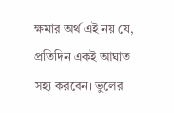ক্ষমার অর্থ এই নয় যে, প্রতিদিন একই আঘাত সহ্য করবেন। ভুলের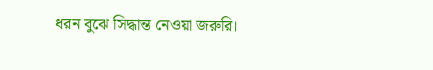ধরন বুঝে সিদ্ধান্ত নেওয়া জরুরি।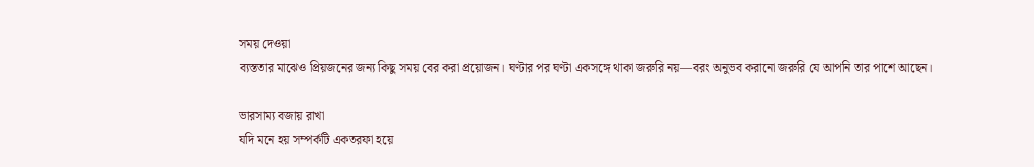সময় দেওয়া
ব্যস্ততার মাঝেও প্রিয়জনের জন্য কিছু সময় বের করা প্রয়োজন। ঘণ্টার পর ঘণ্টা একসঙ্গে থাকা জরুরি নয়—বরং অনুভব করানো জরুরি যে আপনি তার পাশে আছেন।

ভারসাম্য বজায় রাখা
যদি মনে হয় সম্পর্কটি একতরফা হয়ে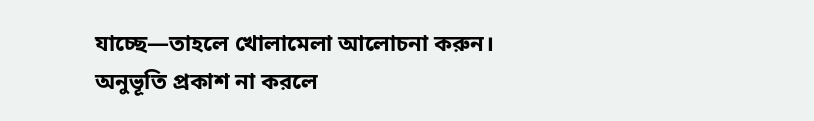যাচ্ছে—তাহলে খোলামেলা আলোচনা করুন। অনুভূতি প্রকাশ না করলে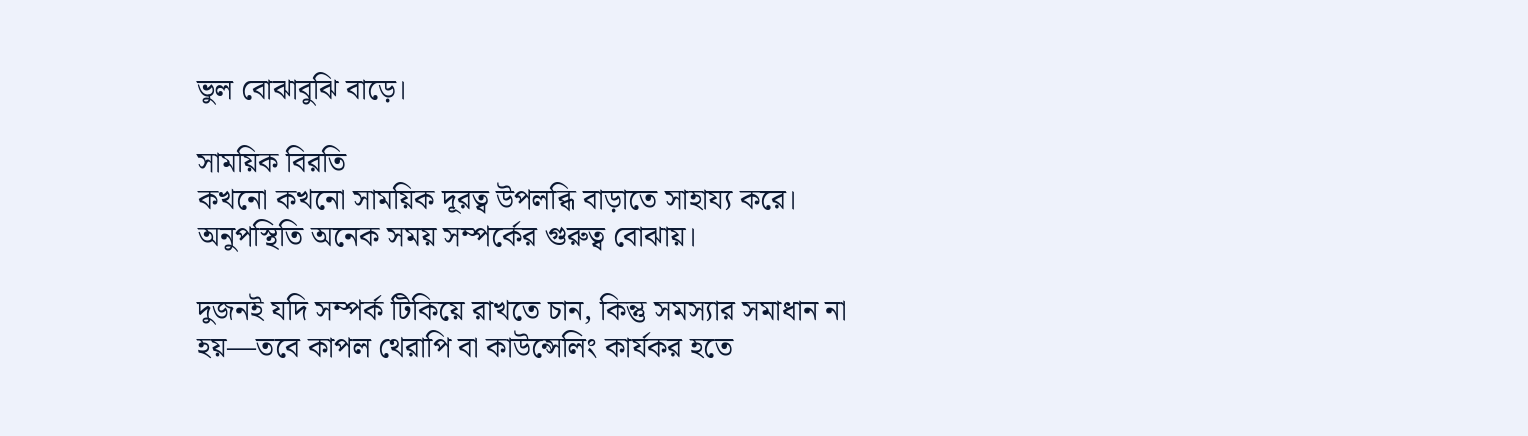ভুল বোঝাবুঝি বাড়ে।

সাময়িক বিরতি
কখনো কখনো সাময়িক দূরত্ব উপলব্ধি বাড়াতে সাহায্য করে। অনুপস্থিতি অনেক সময় সম্পর্কের গুরুত্ব বোঝায়।

দুজনই যদি সম্পর্ক টিকিয়ে রাখতে চান, কিন্তু সমস্যার সমাধান না হয়—তবে কাপল থেরাপি বা কাউন্সেলিং কার্যকর হতে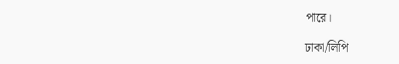পারে।

ঢাকা/লিপি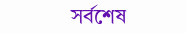সর্বশেষ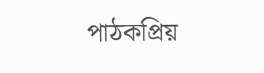পাঠকপ্রিয়